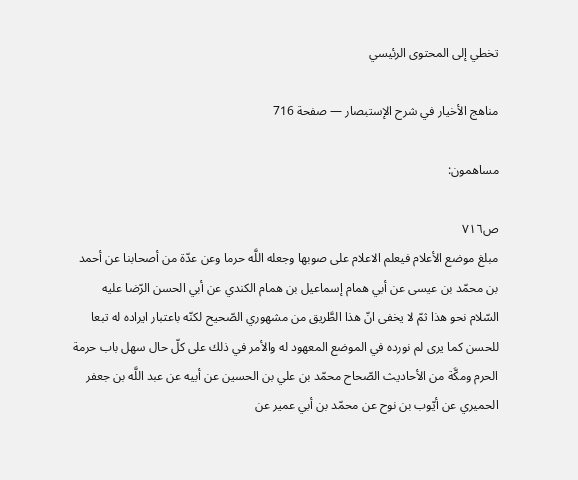تخطي إلى المحتوى الرئيسي

مناهج الأخيار في شرح الإستبصار — صفحة 716

مساهمون:

ص٧١٦
مبلغ موضع الأعلام فيعلم الاعلام على صوبها وجعله اللَّه حرما وعن عدّة من أصحابنا عن أحمد بن محمّد بن عيسى عن أبي همام إسماعيل بن همام الكندي عن أبي الحسن الرّضا عليه السّلام نحو هذا ثمّ لا يخفى انّ هذا الطَّريق من مشهوري الصّحيح لكنّه باعتبار ايراده له تبعا للحسن كما يرى لم نورده في الموضع المعهود له والأمر في ذلك على كلّ حال سهل باب حرمة الحرم ومكَّة من الأحاديث الصّحاح محمّد بن علي بن الحسين عن أبيه عن عبد اللَّه بن جعفر الحميري عن أيّوب بن نوح عن محمّد بن أبي عمير عن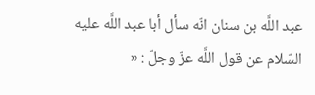عبد اللَّه بن سنان انّه سأل أبا عبد اللَّه عليه السّلام عن قول اللَّه عزّ وجلّ : «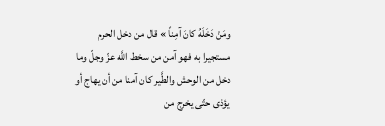ومَنْ دَخَلَهُ كانَ آمِناً » قال من دخل الحرم مستجيرا به فهو آمن من سخط اللَّه عزّ وجلّ وما دخل من الوحش والطَّير كان آمنا من أن يهاج أو يؤذى حتّى يخرج من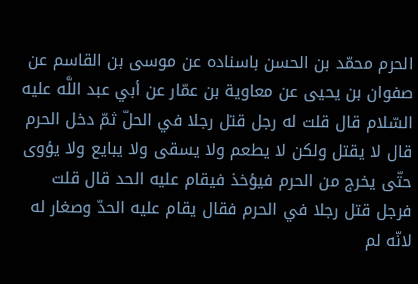الحرم محمّد بن الحسن باسناده عن موسى بن القاسم عن صفوان بن يحيى عن معاوية بن عمّار عن أبي عبد اللَّه عليه السّلام قال قلت له رجل قتل رجلا في الحلّ ثمّ دخل الحرم قال لا يقتل ولكن لا يطعم ولا يسقى ولا يبايع ولا يؤوى حتّى يخرج من الحرم فيؤخذ فيقام عليه الحد قال قلت فرجل قتل رجلا في الحرم فقال يقام عليه الحدّ وصغار له لانّه لم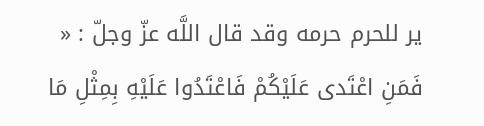ير للحرم حرمه وقد قال اللَّه عزّ وجلّ : « فَمَنِ اعْتَدى عَلَيْكُمْ فَاعْتَدُوا عَلَيْهِ بِمِثْلِ مَا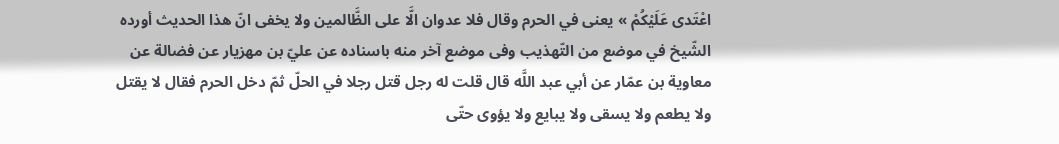اعْتَدى عَلَيْكُمْ » يعنى في الحرم وقال فلا عدوان الَّا على الظَّالمين ولا يخفى انّ هذا الحديث أورده الشّيخ في موضع من التّهذيب وفى موضع آخر منه باسناده عن عليّ بن مهزيار عن فضالة عن معاوية بن عمّار عن أبي عبد اللَّه قال قلت له رجل قتل رجلا في الحلّ ثمّ دخل الحرم فقال لا يقتل ولا يطعم ولا يسقى ولا يبايع ولا يؤوى حتّى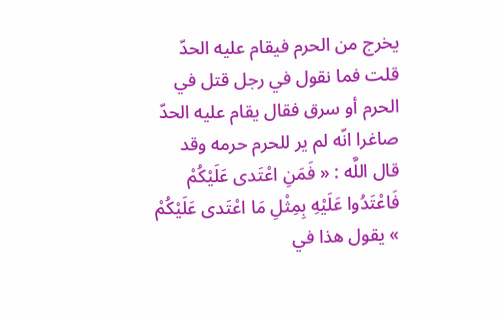يخرج من الحرم فيقام عليه الحدّ قلت فما نقول في رجل قتل في الحرم أو سرق فقال يقام عليه الحدّ صاغرا انّه لم ير للحرم حرمه وقد قال اللَّه : « فَمَنِ اعْتَدى عَلَيْكُمْ فَاعْتَدُوا عَلَيْهِ بِمِثْلِ مَا اعْتَدى عَلَيْكُمْ » يقول هذا في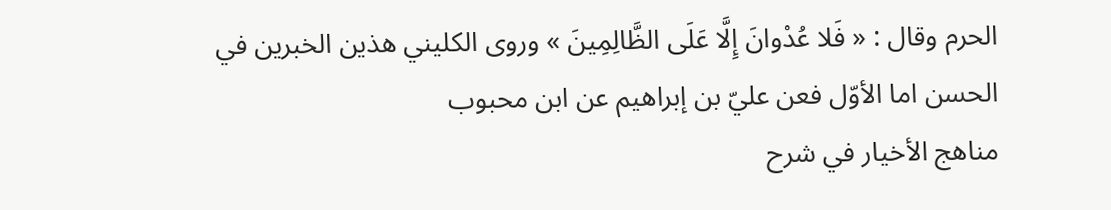الحرم وقال : « فَلا عُدْوانَ إِلَّا عَلَى الظَّالِمِينَ » وروى الكليني هذين الخبرين في الحسن اما الأوّل فعن عليّ بن إبراهيم عن ابن محبوب
مناهج الأخيار في شرح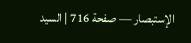الإستبصار — صفحة 716 | السيد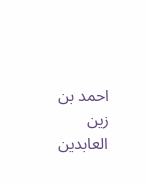احمد بن زين العابدين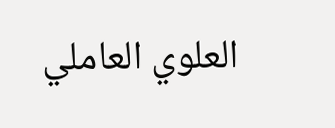العلوي العاملي